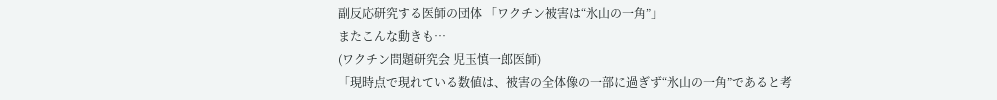副反応研究する医師の団体 「ワクチン被害は“氷山の一角”」
またこんな動きも…
(ワクチン問題研究会 児玉慎一郎医師)
「現時点で現れている数値は、被害の全体像の一部に過ぎず“氷山の一角”であると考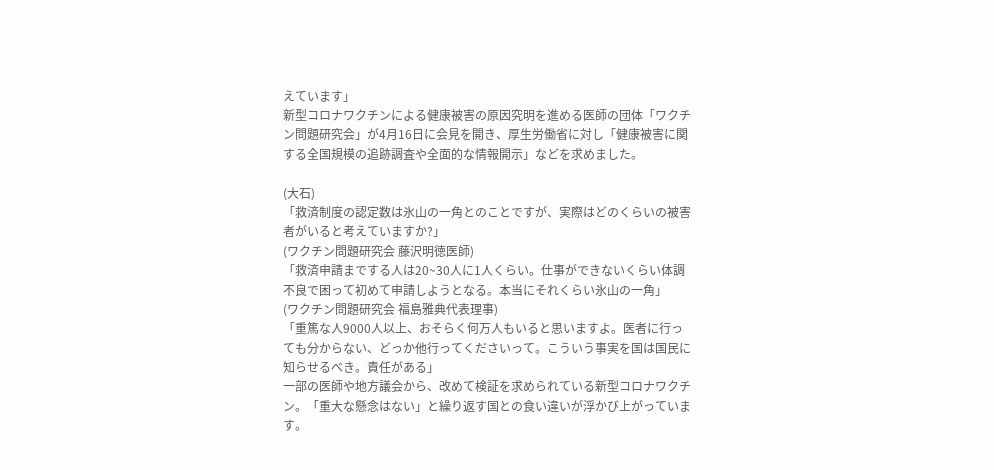えています」
新型コロナワクチンによる健康被害の原因究明を進める医師の団体「ワクチン問題研究会」が4月16日に会見を開き、厚生労働省に対し「健康被害に関する全国規模の追跡調査や全面的な情報開示」などを求めました。

(大石)
「救済制度の認定数は氷山の一角とのことですが、実際はどのくらいの被害者がいると考えていますか?」
(ワクチン問題研究会 藤沢明徳医師)
「救済申請までする人は20~30人に1人くらい。仕事ができないくらい体調不良で困って初めて申請しようとなる。本当にそれくらい氷山の一角」
(ワクチン問題研究会 福島雅典代表理事)
「重篤な人9000人以上、おそらく何万人もいると思いますよ。医者に行っても分からない、どっか他行ってくださいって。こういう事実を国は国民に知らせるべき。責任がある」
一部の医師や地方議会から、改めて検証を求められている新型コロナワクチン。「重大な懸念はない」と繰り返す国との食い違いが浮かび上がっています。